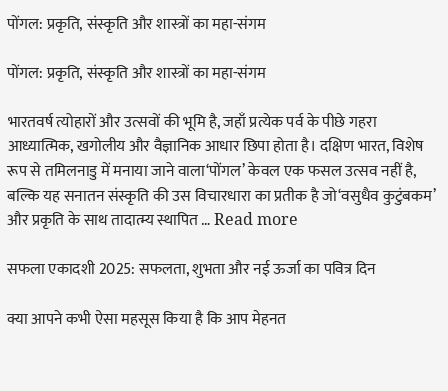पोंगल: प्रकृति, संस्कृति और शास्त्रों का महा-संगम

पोंगल: प्रकृति, संस्कृति और शास्त्रों का महा-संगम

भारतवर्ष त्योहारों और उत्सवों की भूमि है, जहाँ प्रत्येक पर्व के पीछे गहरा आध्यात्मिक, खगोलीय और वैज्ञानिक आधार छिपा होता है। दक्षिण भारत, विशेष रूप से तमिलनाडु में मनाया जाने वाला‘पोंगल’ केवल एक फसल उत्सव नहीं है, बल्कि यह सनातन संस्कृति की उस विचारधारा का प्रतीक है जो‘वसुधैव कुटुंबकम’ और प्रकृति के साथ तादात्म्य स्थापित … Read more

सफला एकादशी 2025: सफलता, शुभता और नई ऊर्जा का पवित्र दिन

क्या आपने कभी ऐसा महसूस किया है कि आप मेहनत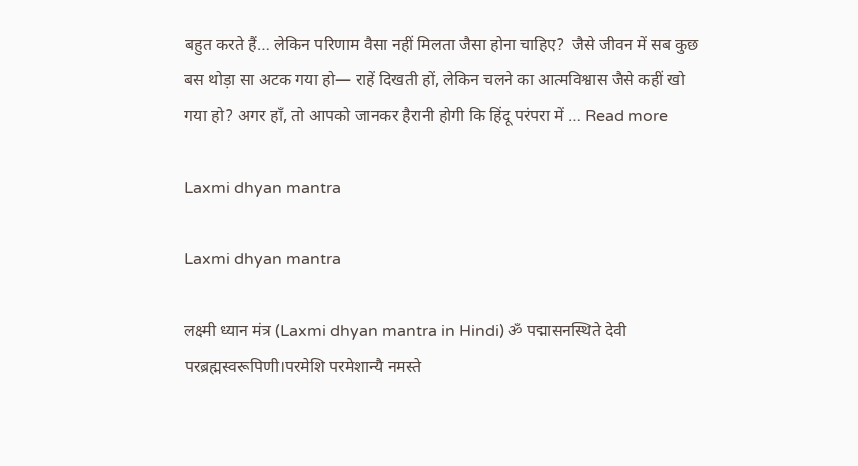बहुत करते हैं… लेकिन परिणाम वैसा नहीं मिलता जैसा होना चाहिए?  जैसे जीवन में सब कुछ बस थोड़ा सा अटक गया हो— राहें दिखती हों, लेकिन चलने का आत्मविश्वास जैसे कहीं खो गया हो? अगर हाँ, तो आपको जानकर हैरानी होगी कि हिंदू परंपरा में … Read more

Laxmi dhyan mantra

Laxmi dhyan mantra

लक्ष्मी ध्यान मंत्र (Laxmi dhyan mantra in Hindi) ॐ पद्मासनस्थिते देवी परब्रह्मस्वरूपिणी।परमेशि परमेशान्यै नमस्ते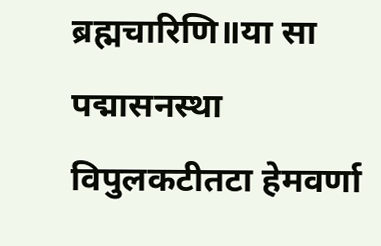ब्रह्मचारिणि॥या सा पद्मासनस्था विपुलकटीतटा हेमवर्णा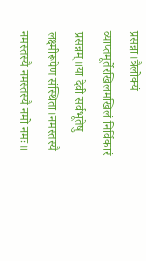प्रसन्ना।त्रैलोक्यं व्याप्तमूर्तेरखिलमखिलं निर्विकारं प्रसन्नम्॥या देवी सर्वभूतेषु लक्ष्मीरूपेण संस्थिता।नमस्तस्यै नमस्तस्यै नमस्तस्यै नमो नमः॥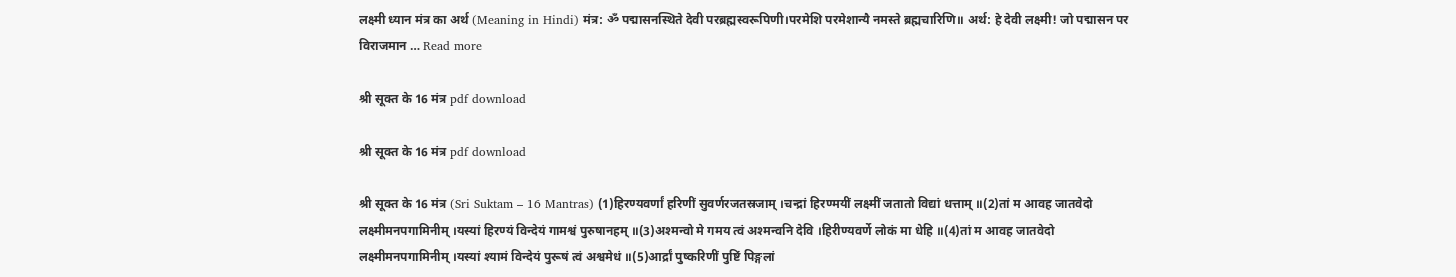लक्ष्मी ध्यान मंत्र का अर्थ (Meaning in Hindi) मंत्र: ॐ पद्मासनस्थिते देवी परब्रह्मस्वरूपिणी।परमेशि परमेशान्यै नमस्ते ब्रह्मचारिणि॥ अर्थ: हे देवी लक्ष्मी! जो पद्मासन पर विराजमान … Read more

श्री सूक्त के 16 मंत्र pdf download

श्री सूक्त के 16 मंत्र pdf download

श्री सूक्त के 16 मंत्र (Sri Suktam – 16 Mantras) (1)हिरण्यवर्णां हरिणीं सुवर्णरजतस्रजाम् ।चन्द्रां हिरण्मयीं लक्ष्मीं जतातो विद्यां धत्ताम् ॥(2)तां म आवह जातवेदो लक्ष्मीमनपगामिनीम् ।यस्यां हिरण्यं विन्देयं गामश्वं पुरुषानहम् ॥(3)अश्मन्वो मे गमय त्वं अश्मन्वनि देवि ।हिरीण्यवर्णे लोकं मा धेहि ॥(4)तां म आवह जातवेदो लक्ष्मीमनपगामिनीम् ।यस्यां श्यामं विन्देयं पुरूषं त्वं अश्वमेधं ॥(5)आर्द्रां पुष्करिणीं पुष्टिं पिङ्गलां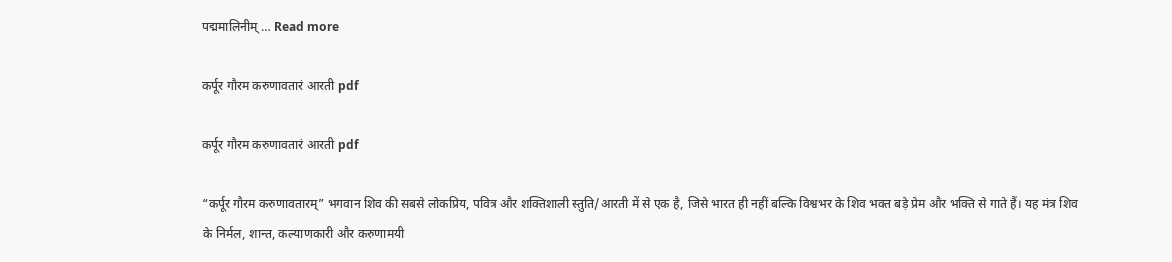पद्ममालिनीम् … Read more

कर्पूर गौरम करुणावतारं आरती pdf

कर्पूर गौरम करुणावतारं आरती pdf

“कर्पूर गौरम करुणावतारम्” भगवान शिव की सबसे लोकप्रिय, पवित्र और शक्तिशाली स्तुति/आरती में से एक है, जिसे भारत ही नहीं बल्कि विश्वभर के शिव भक्त बड़े प्रेम और भक्ति से गाते हैं। यह मंत्र शिव के निर्मल, शान्त, कल्याणकारी और करुणामयी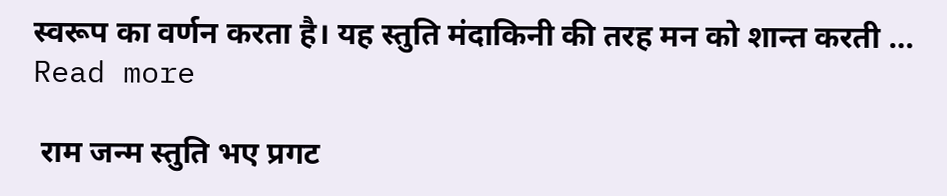स्वरूप का वर्णन करता है। यह स्तुति मंदाकिनी की तरह मन को शान्त करती … Read more

 राम जन्म स्तुति भए प्रगट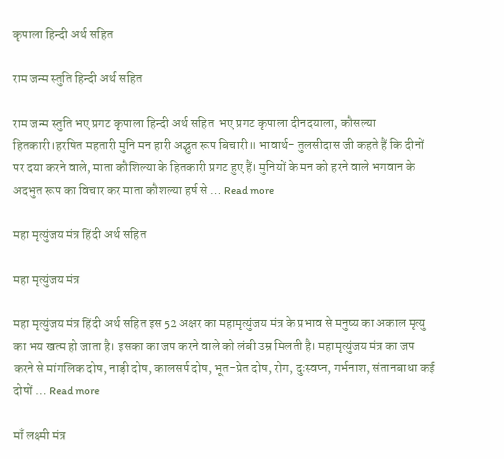कृपाला हिन्दी अर्थ सहित

राम जन्म स्तुति हिन्दी अर्थ सहित

राम जन्म स्तुति भए प्रगट कृपाला हिन्दी अर्थ सहित  भए प्रगट कृपाला दीनदयाला, कौसल्या हितकारी।हरषित महतारी मुनि मन हारी अद्भुत रूप बिचारी॥ भावार्थ- तुलसीदास जी कहते हैं कि दीनों पर दया करने वाले, माता कौशिल्‍या के हितकारी प्रगट हुए हैं। मुनियों के मन को हरने वाले भगवान के अदभुत रूप का विचार कर माता कौशल्या हर्ष से … Read more

महा मृत्युंजय मंत्र हिंदी अर्थ सहित

महा मृत्युंजय मंत्र

महा मृत्युंजय मंत्र हिंदी अर्थ सहित इस 52 अक्षर का महामृत्युंजय मंत्र के प्रभाव से मनुष्य का अकाल मृत्यु का भय खत्म हो जाता है। इसका का जप करने वाले को लंबी उम्र मिलती है। महामृत्युंजय मंत्र का जप करने से मांगलिक दोष, नाड़ी दोष, कालसर्प दोष, भूत-प्रेत दोष, रोग, दुःस्वप्न, गर्भनाश, संतानबाधा कई दोषों … Read more

माँ लक्ष्मी मंत्र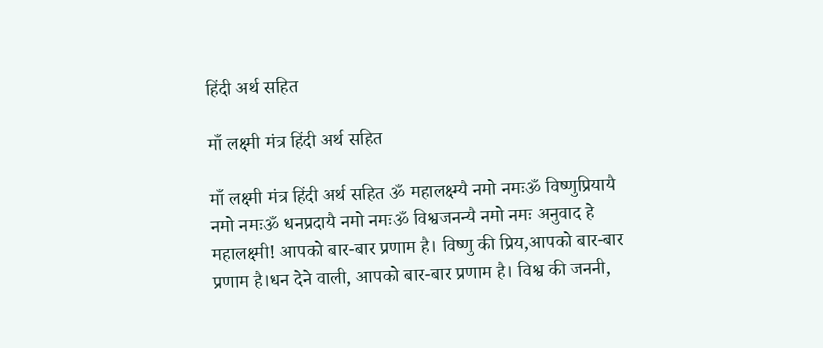हिंदी अर्थ सहित

माँ लक्ष्मी मंत्र हिंदी अर्थ सहित

माँ लक्ष्मी मंत्र हिंदी अर्थ सहित ॐ महालक्ष्म्यै नमो नमःॐ विष्णुप्रियायै नमो नमःॐ धनप्रदायै नमो नमःॐ विश्वजनन्यै नमो नमः अनुवाद हे महालक्ष्मी! आपको बार-बार प्रणाम है। विष्णु की प्रिय,आपको बार-बार प्रणाम है।धन देने वाली, आपको बार-बार प्रणाम है। विश्व की जननी,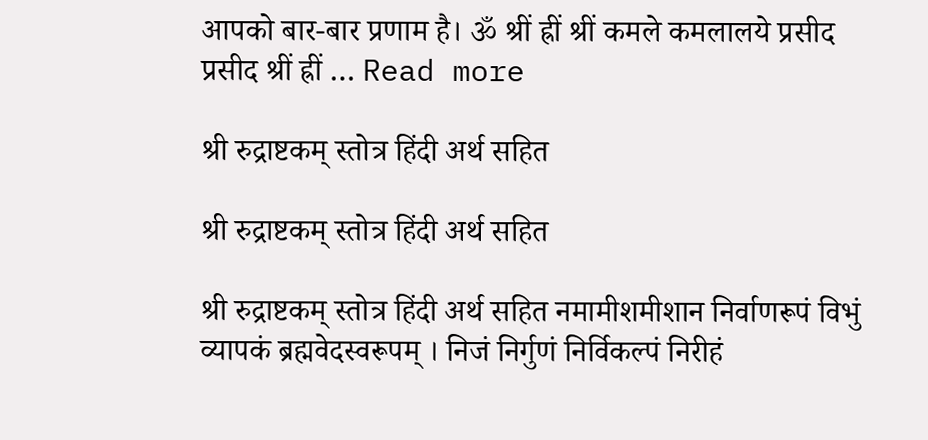आपको बार-बार प्रणाम है। ॐ श्रीं ह्रीं श्रीं कमले कमलालये प्रसीद प्रसीद श्रीं ह्रीं … Read more

श्री रुद्राष्टकम् स्तोत्र हिंदी अर्थ सहित

श्री रुद्राष्टकम् स्तोत्र हिंदी अर्थ सहित

श्री रुद्राष्टकम् स्तोत्र हिंदी अर्थ सहित नमामीशमीशान निर्वाणरूपं विभुं व्यापकं ब्रह्मवेदस्वरूपम् । निजं निर्गुणं निर्विकल्पं निरीहं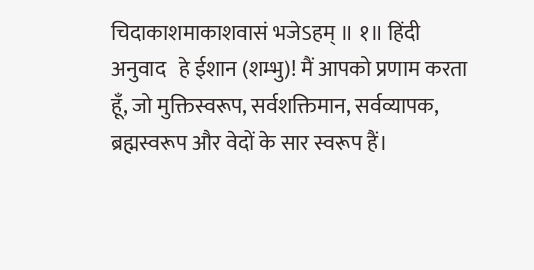चिदाकाशमाकाशवासं भजेऽहम् ॥ १॥ हिंदी अनुवाद   हे ईशान (शम्भु)! मैं आपको प्रणाम करता हूँ, जो मुक्तिस्वरूप, सर्वशक्तिमान, सर्वव्यापक, ब्रह्मस्वरूप और वेदों के सार स्वरूप हैं।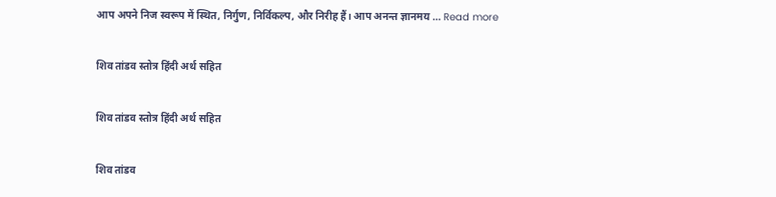आप अपने निज स्वरूप में स्थित, निर्गुण, निर्विकल्प, और निरीह हैं। आप अनन्त ज्ञानमय … Read more

शिव तांडव स्तोत्र हिंदी अर्थ सहित

शिव तांडव स्तोत्र हिंदी अर्थ सहित

शिव तांडव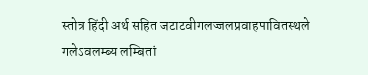स्तोत्र हिंदी अर्थ सहित जटाटवीगलज्जलप्रवाहपावितस्थले गलेऽवलम्ब्य लम्बितां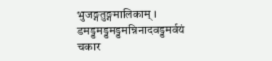भुजङ्गतुङ्गमालिकाम् । डमड्डमड्डमड्डमन्निनादवड्डमर्वयं चकार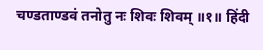चण्डताण्डवं तनोतु नः शिवः शिवम् ॥१॥ हिंदी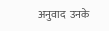अनुवाद  उनके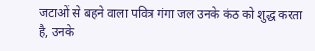जटाओं से बहने वाला पवित्र गंगा जल उनके कंठ को शुद्ध करता है, उनके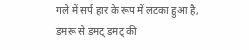गले में सर्प हार के रूप में लटका हुआ है, डमरू से डमट् डमट् की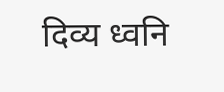दिव्य ध्वनि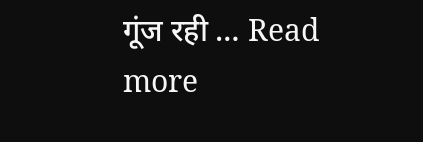गूंज रही … Read more